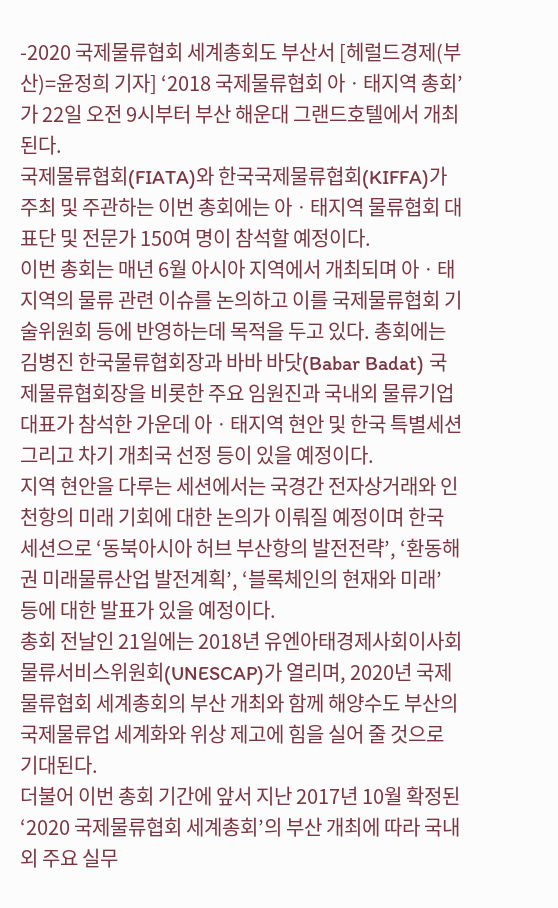-2020 국제물류협회 세계총회도 부산서 [헤럴드경제(부산)=윤정희 기자] ‘2018 국제물류협회 아ㆍ태지역 총회’가 22일 오전 9시부터 부산 해운대 그랜드호텔에서 개최된다.
국제물류협회(FIATA)와 한국국제물류협회(KIFFA)가 주최 및 주관하는 이번 총회에는 아ㆍ태지역 물류협회 대표단 및 전문가 150여 명이 참석할 예정이다.
이번 총회는 매년 6월 아시아 지역에서 개최되며 아ㆍ태지역의 물류 관련 이슈를 논의하고 이를 국제물류협회 기술위원회 등에 반영하는데 목적을 두고 있다. 총회에는 김병진 한국물류협회장과 바바 바닷(Babar Badat) 국제물류협회장을 비롯한 주요 임원진과 국내외 물류기업 대표가 참석한 가운데 아ㆍ태지역 현안 및 한국 특별세션 그리고 차기 개최국 선정 등이 있을 예정이다.
지역 현안을 다루는 세션에서는 국경간 전자상거래와 인천항의 미래 기회에 대한 논의가 이뤄질 예정이며 한국 세션으로 ‘동북아시아 허브 부산항의 발전전략’, ‘환동해권 미래물류산업 발전계획’, ‘블록체인의 현재와 미래’ 등에 대한 발표가 있을 예정이다.
총회 전날인 21일에는 2018년 유엔아태경제사회이사회 물류서비스위원회(UNESCAP)가 열리며, 2020년 국제물류협회 세계총회의 부산 개최와 함께 해양수도 부산의 국제물류업 세계화와 위상 제고에 힘을 실어 줄 것으로 기대된다.
더불어 이번 총회 기간에 앞서 지난 2017년 10월 확정된 ‘2020 국제물류협회 세계총회’의 부산 개최에 따라 국내외 주요 실무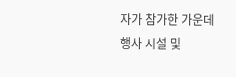자가 참가한 가운데 행사 시설 및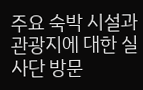주요 숙박 시설과 관광지에 대한 실사단 방문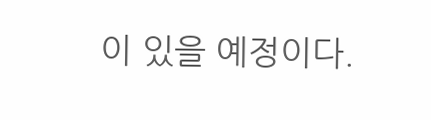이 있을 예정이다.